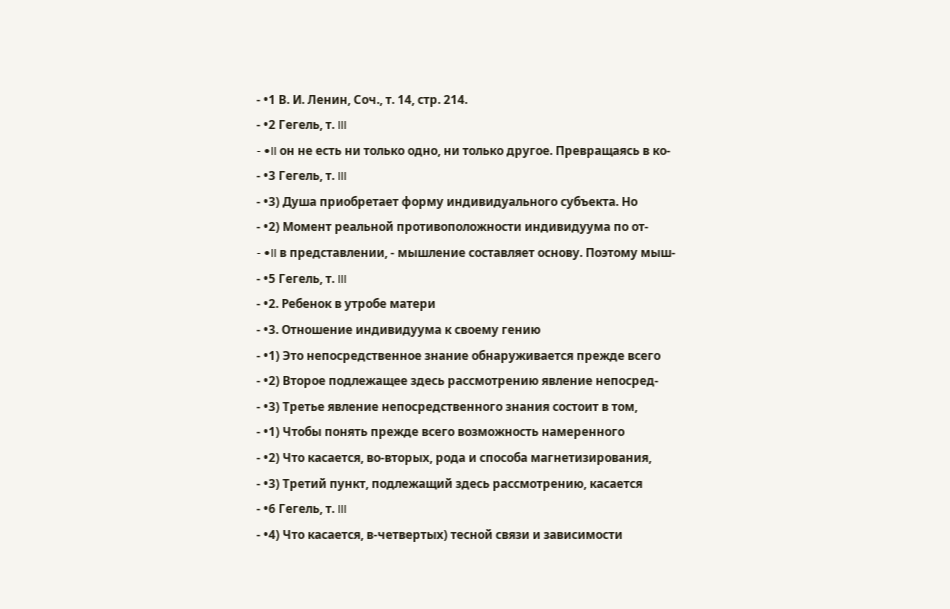- •1 В. И. Ленин, Соч., т. 14, стр. 214.
- •2 Гегель, т. III
- •II он не есть ни только одно, ни только другое. Превращаясь в ко-
- •3 Гегель, т. III
- •3) Душа приобретает форму индивидуального субъекта. Но
- •2) Момент реальной противоположности индивидуума по от-
- •II в представлении, - мышление составляет основу. Поэтому мыш-
- •5 Гегель, т. III
- •2. Ребенок в утробе матери
- •3. Отношение индивидуума к своему гению
- •1) Это непосредственное знание обнаруживается прежде всего
- •2) Второе подлежащее здесь рассмотрению явление непосред-
- •3) Третье явление непосредственного знания состоит в том,
- •1) Чтобы понять прежде всего возможность намеренного
- •2) Что касается, во-вторых, рода и способа магнетизирования,
- •3) Третий пункт, подлежащий здесь рассмотрению, касается
- •6 Гегель, т. III
- •4) Что касается, в-четвертых) тесной связи и зависимости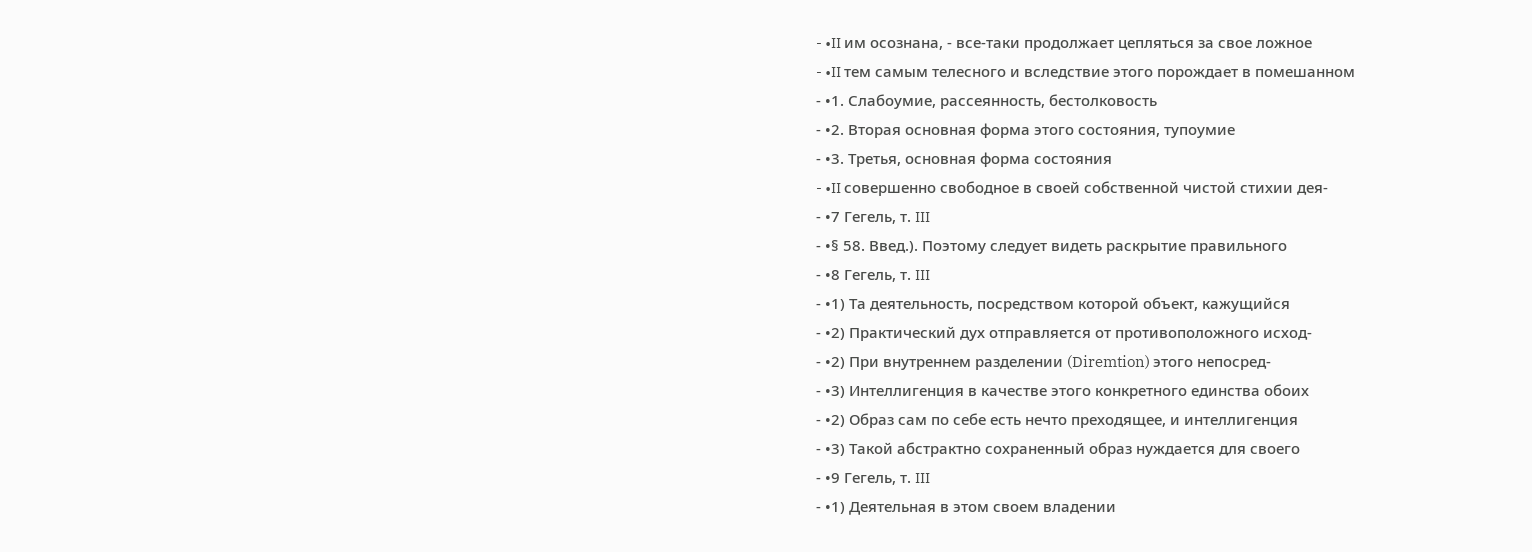- •II им осознана, - все-таки продолжает цепляться за свое ложное
- •II тем самым телесного и вследствие этого порождает в помешанном
- •1. Слабоумие, рассеянность, бестолковость
- •2. Вторая основная форма этого состояния, тупоумие
- •3. Третья, основная форма состояния
- •II совершенно свободное в своей собственной чистой стихии дея-
- •7 Гегель, т. III
- •§ 58. Введ.). Поэтому следует видеть раскрытие правильного
- •8 Гегель, т. III
- •1) Та деятельность, посредством которой объект, кажущийся
- •2) Практический дух отправляется от противоположного исход-
- •2) При внутреннем разделении (Diremtion) этого непосред-
- •3) Интеллигенция в качестве этого конкретного единства обоих
- •2) Образ сам по себе есть нечто преходящее, и интеллигенция
- •3) Такой абстрактно сохраненный образ нуждается для своего
- •9 Гегель, т. III
- •1) Деятельная в этом своем владении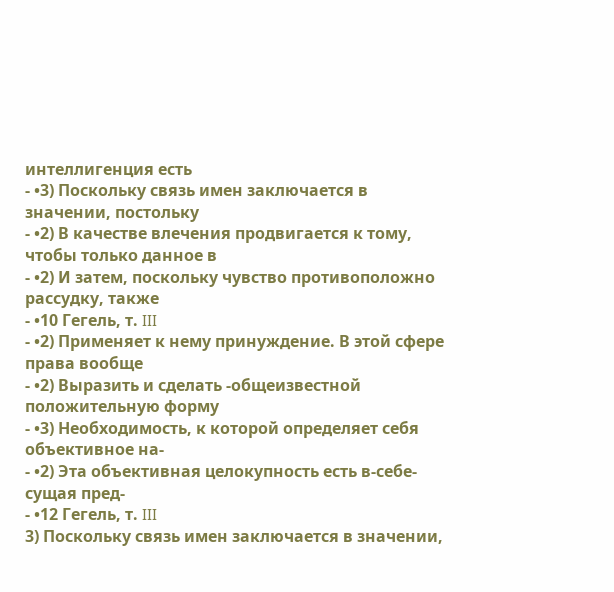интеллигенция есть
- •3) Поскольку связь имен заключается в значении, постольку
- •2) В качестве влечения продвигается к тому, чтобы только данное в
- •2) И затем, поскольку чувство противоположно рассудку, также
- •10 Гегель, т. III
- •2) Применяет к нему принуждение. В этой сфере права вообще
- •2) Выразить и сделать -общеизвестной положительную форму
- •3) Необходимость, к которой определяет себя объективное на-
- •2) Эта объективная целокупность есть в-себе-сущая пред-
- •12 Гегель, т. III
3) Поскольку связь имен заключается в значении,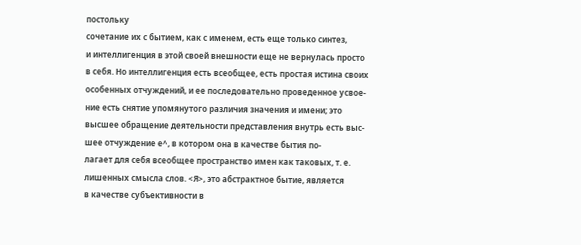постольку
сочетание их с бытием, как с именем, есть еще только синтез,
и интеллигенция в этой своей внешности еще не вернулась просто
в себя. Но интеллигенция есть всеобщее, есть простая истина своих
особенных отчуждений, и ее последовательно проведенное усвое-
ние есть снятие упомянутого различия значения и имени; это
высшее обращение деятельности представления внутрь есть выс-
шее отчуждение е^, в котором она в качестве бытия по-
лагает для себя всеобщее пространство имен как таковых, т. е.
лишенных смысла слов. <Я>, это абстрактное бытие, является
в качестве субъективности в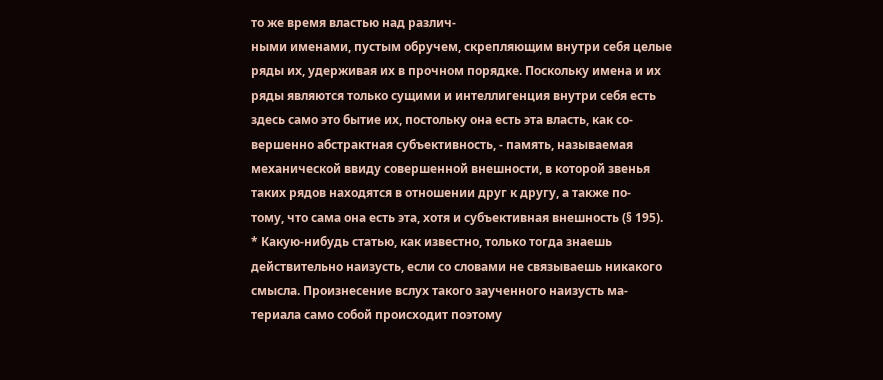то же время властью над различ-
ными именами, пустым обручем, скрепляющим внутри себя целые
ряды их, удерживая их в прочном порядке. Поскольку имена и их
ряды являются только сущими и интеллигенция внутри себя есть
здесь само это бытие их, постольку она есть эта власть, как со-
вершенно абстрактная субъективность, - память, называемая
механической ввиду совершенной внешности, в которой звенья
таких рядов находятся в отношении друг к другу, а также по-
тому, что сама она есть эта, хотя и субъективная внешность (§ 195).
* Какую-нибудь статью, как известно, только тогда знаешь
действительно наизусть, если со словами не связываешь никакого
смысла. Произнесение вслух такого заученного наизусть ма-
териала само собой происходит поэтому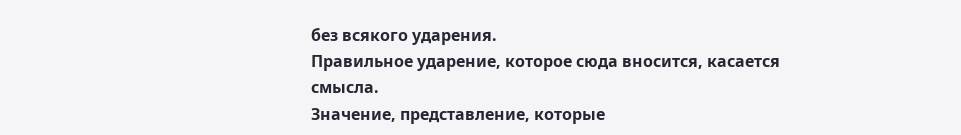без всякого ударения.
Правильное ударение, которое сюда вносится, касается смысла.
Значение, представление, которые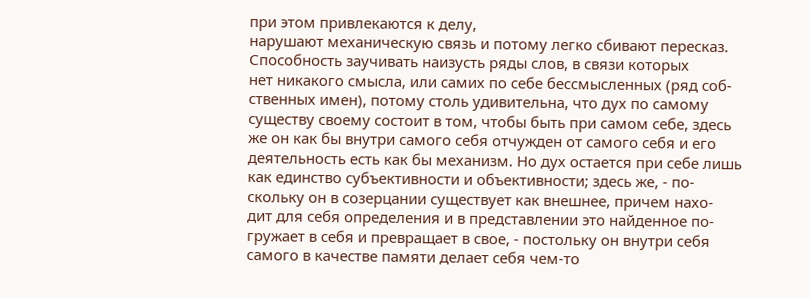при этом привлекаются к делу,
нарушают механическую связь и потому легко сбивают пересказ.
Способность заучивать наизусть ряды слов, в связи которых
нет никакого смысла, или самих по себе бессмысленных (ряд соб-
ственных имен), потому столь удивительна, что дух по самому
существу своему состоит в том, чтобы быть при самом себе, здесь
же он как бы внутри самого себя отчужден от самого себя и его
деятельность есть как бы механизм. Но дух остается при себе лишь
как единство субъективности и объективности; здесь же, - по-
скольку он в созерцании существует как внешнее, причем нахо-
дит для себя определения и в представлении это найденное по-
гружает в себя и превращает в свое, - постольку он внутри себя
самого в качестве памяти делает себя чем-то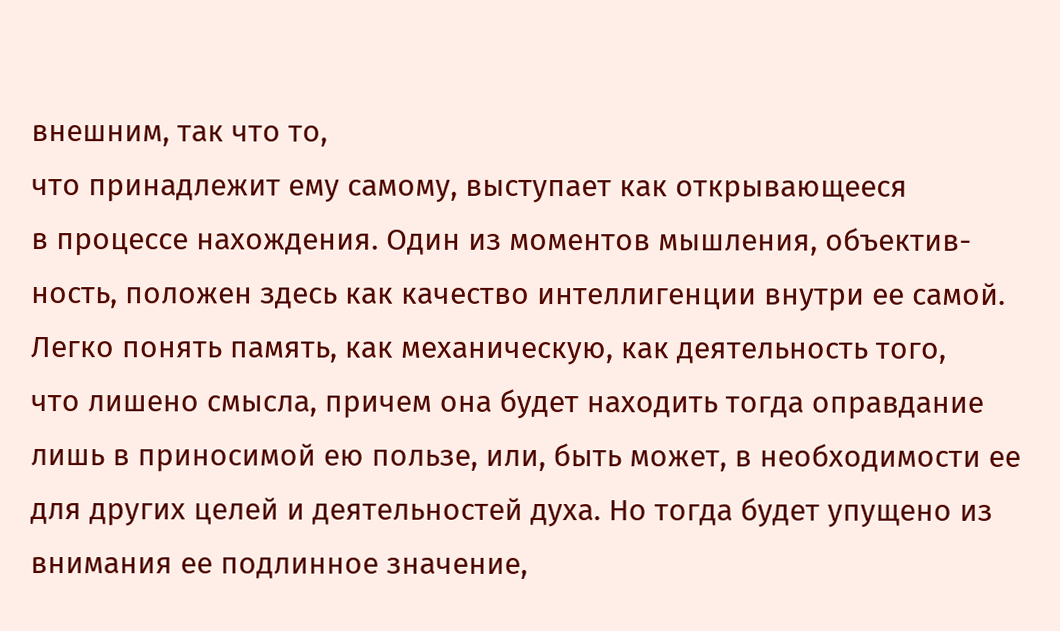внешним, так что то,
что принадлежит ему самому, выступает как открывающееся
в процессе нахождения. Один из моментов мышления, объектив-
ность, положен здесь как качество интеллигенции внутри ее самой.
Легко понять память, как механическую, как деятельность того,
что лишено смысла, причем она будет находить тогда оправдание
лишь в приносимой ею пользе, или, быть может, в необходимости ее
для других целей и деятельностей духа. Но тогда будет упущено из
внимания ее подлинное значение,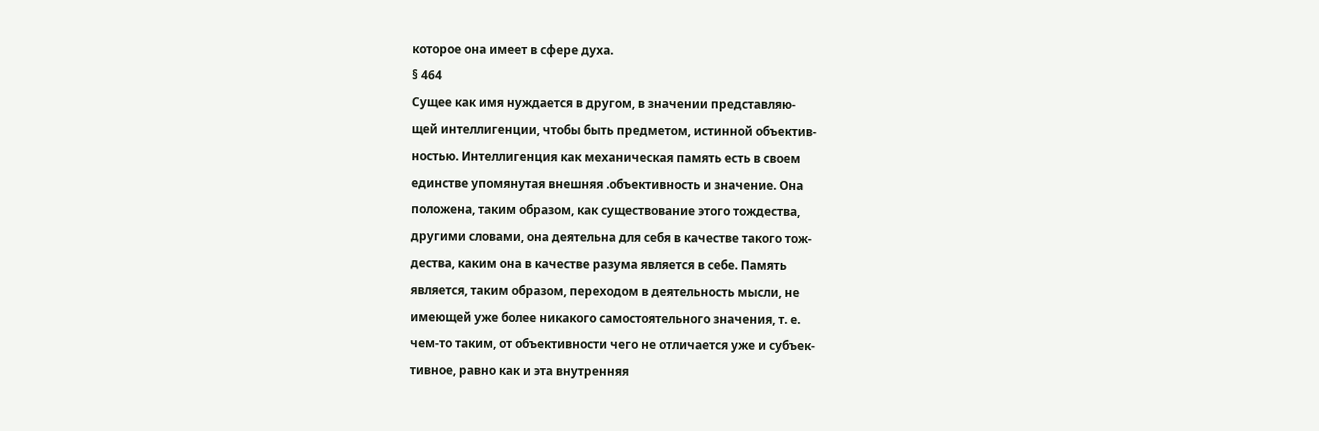которое она имеет в сфере духа.
§ 464
Сущее как имя нуждается в другом, в значении представляю-
щей интеллигенции, чтобы быть предметом, истинной объектив-
ностью. Интеллигенция как механическая память есть в своем
единстве упомянутая внешняя .объективность и значение. Она
положена, таким образом, как существование этого тождества,
другими словами, она деятельна для себя в качестве такого тож-
дества, каким она в качестве разума является в себе. Память
является, таким образом, переходом в деятельность мысли, не
имеющей уже более никакого самостоятельного значения, т. е.
чем-то таким, от объективности чего не отличается уже и субъек-
тивное, равно как и эта внутренняя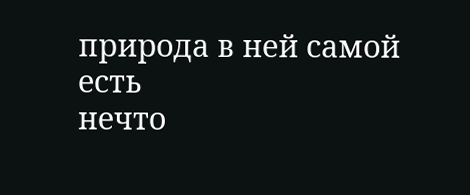природа в ней самой есть
нечто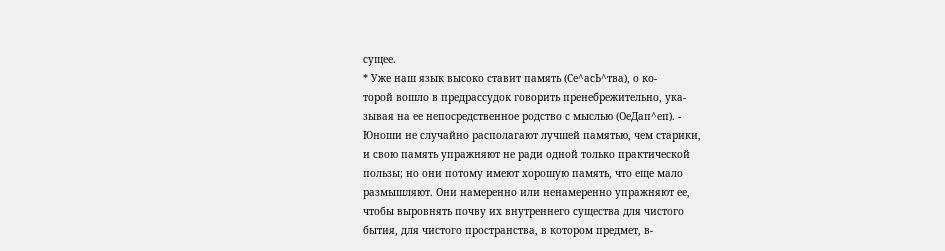сущее.
* Уже наш язык высоко ставит память (Се^асЬ^тва), о ко-
торой вошло в предрассудок говорить пренебрежительно, ука-
зывая на ее непосредственное родство с мыслью (ОеДап^еп). -
Юноши не случайно располагают лучшей памятью, чем старики,
и свою память упражняют не ради одной только практической
пользы; но они потому имеют хорошую память, что еще мало
размышляют. Они намеренно или ненамеренно упражняют ее,
чтобы выровнять почву их внутреннего существа для чистого
бытия, для чистого пространства, в котором предмет, в-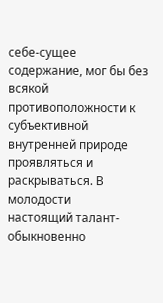себе-сущее
содержание, мог бы без всякой противоположности к субъективной
внутренней природе проявляться и раскрываться. В молодости
настоящий талант-обыкновенно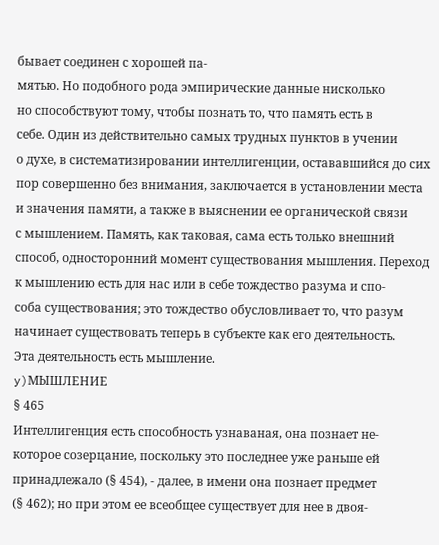бывает соединен с хорошей па-
мятью. Но подобного рода эмпирические данные нисколько
но способствуют тому, чтобы познать то, что память есть в
себе. Один из действительно самых трудных пунктов в учении
о духе, в систематизировании интеллигенции, остававшийся до сих
пор совершенно без внимания, заключается в установлении места
и значения памяти, а также в выяснении ее органической связи
с мышлением. Память, как таковая, сама есть только внешний
способ, односторонний момент существования мышления. Переход
к мышлению есть для нас или в себе тождество разума и спо-
соба существования; это тождество обусловливает то, что разум
начинает существовать теперь в субъекте как его деятельность.
Эта деятельность есть мышление.
y)МЫШЛЕНИЕ
§ 465
Интеллигенция есть способность узнаваная, она познает не-
которое созерцание, поскольку это последнее уже раньше ей
принадлежало (§ 454), - далее, в имени она познает предмет
(§ 462); но при этом ее всеобщее существует для нее в двоя-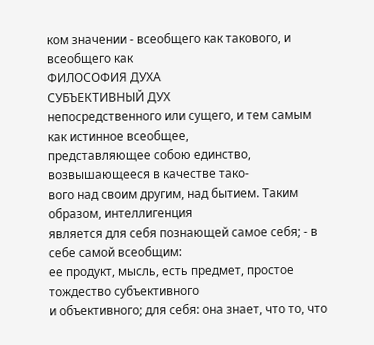ком значении - всеобщего как такового, и всеобщего как
ФИЛОСОФИЯ ДУХА
СУБЪЕКТИВНЫЙ ДУХ
непосредственного или сущего, и тем самым как истинное всеобщее,
представляющее собою единство, возвышающееся в качестве тако-
вого над своим другим, над бытием. Таким образом, интеллигенция
является для себя познающей самое себя; - в себе самой всеобщим:
ее продукт, мысль, есть предмет, простое тождество субъективного
и объективного; для себя: она знает, что то, что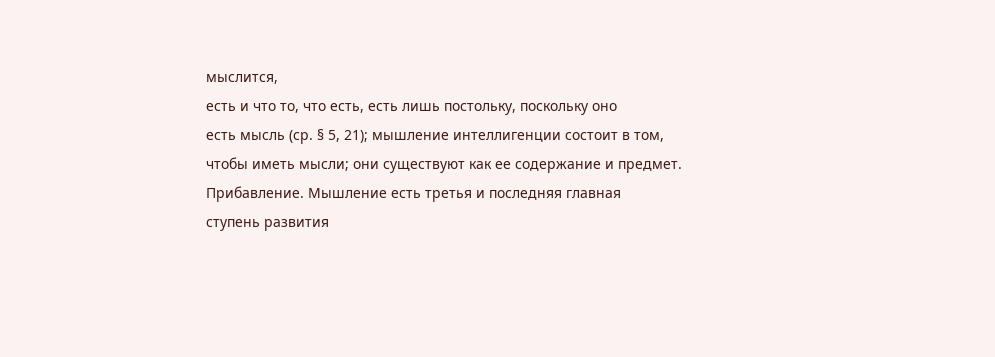мыслится,
есть и что то, что есть, есть лишь постольку, поскольку оно
есть мысль (ср. § 5, 21); мышление интеллигенции состоит в том,
чтобы иметь мысли; они существуют как ее содержание и предмет.
Прибавление. Мышление есть третья и последняя главная
ступень развития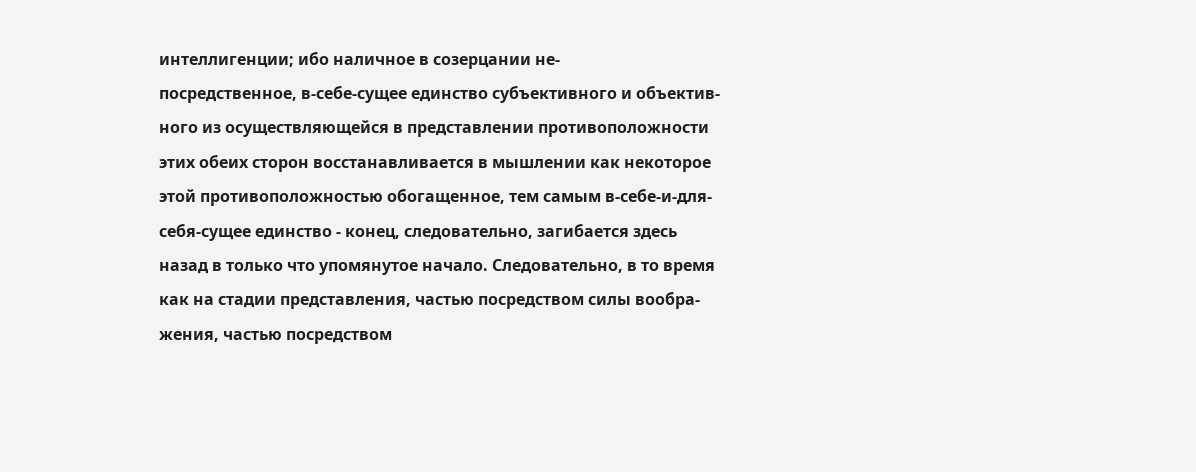интеллигенции; ибо наличное в созерцании не-
посредственное, в-себе-сущее единство субъективного и объектив-
ного из осуществляющейся в представлении противоположности
этих обеих сторон восстанавливается в мышлении как некоторое
этой противоположностью обогащенное, тем самым в-себе-и-для-
себя-сущее единство - конец, следовательно, загибается здесь
назад в только что упомянутое начало. Следовательно, в то время
как на стадии представления, частью посредством силы вообра-
жения, частью посредством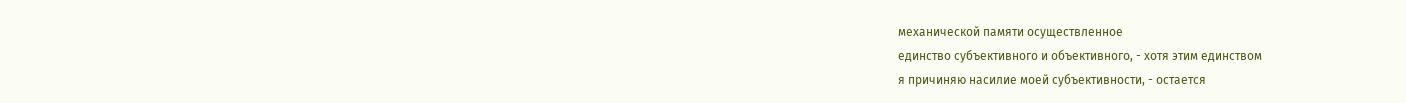механической памяти осуществленное
единство субъективного и объективного, - хотя этим единством
я причиняю насилие моей субъективности, - остается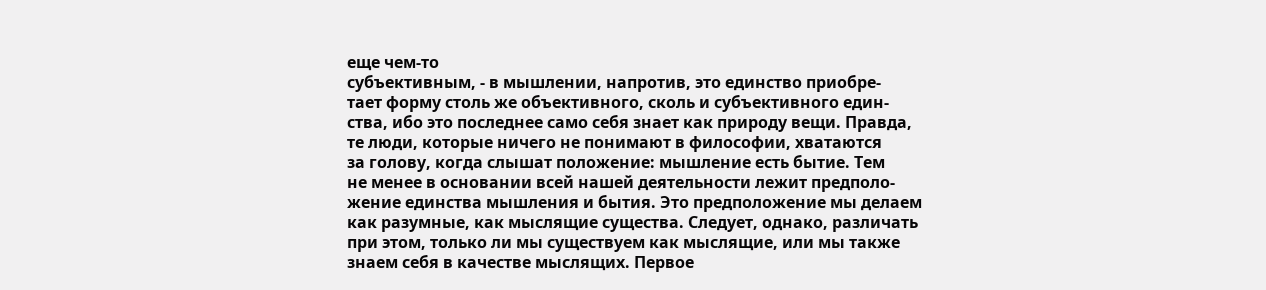еще чем-то
субъективным, - в мышлении, напротив, это единство приобре-
тает форму столь же объективного, сколь и субъективного един-
ства, ибо это последнее само себя знает как природу вещи. Правда,
те люди, которые ничего не понимают в философии, хватаются
за голову, когда слышат положение: мышление есть бытие. Тем
не менее в основании всей нашей деятельности лежит предполо-
жение единства мышления и бытия. Это предположение мы делаем
как разумные, как мыслящие существа. Следует, однако, различать
при этом, только ли мы существуем как мыслящие, или мы также
знаем себя в качестве мыслящих. Первое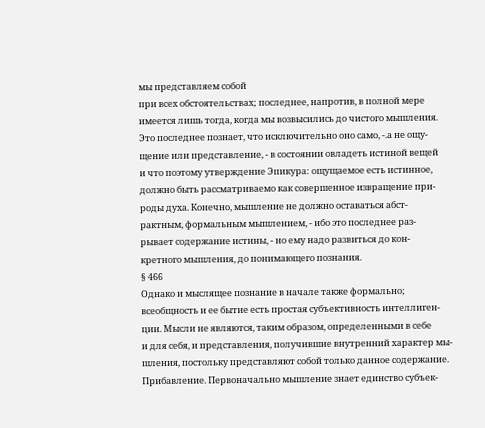мы представляем собой
при всех обстоятельствах; последнее, напротив, в полной мере
имеется лишь тогда, когда мы возвысились до чистого мышления.
Это последнее познает, что исключительно оно само, -.а не ощу-
щение или представление, - в состоянии овладеть истиной вещей
и что поэтому утверждение Эпикура: ощущаемое есть истинное,
должно быть рассматриваемо как совершенное извращение при-
роды духа. Конечно, мышление не должно оставаться абст-
рактным, формальным мышлением, - ибо это последнее раз-
рывает содержание истины, - но ему надо развиться до кон-
кретного мышления, до понимающего познания.
§ 466
Однако и мыслящее познание в начале также формально;
всеобщность и ее бытие есть простая субъективность интеллиген-
ции. Мысли не являются, таким образом, определенными в себе
и для себя, и представления, получившие внутренний характер мы-
шления, постольку представляют собой только данное содержание.
Прибавление. Первоначально мышление знает единство субъек-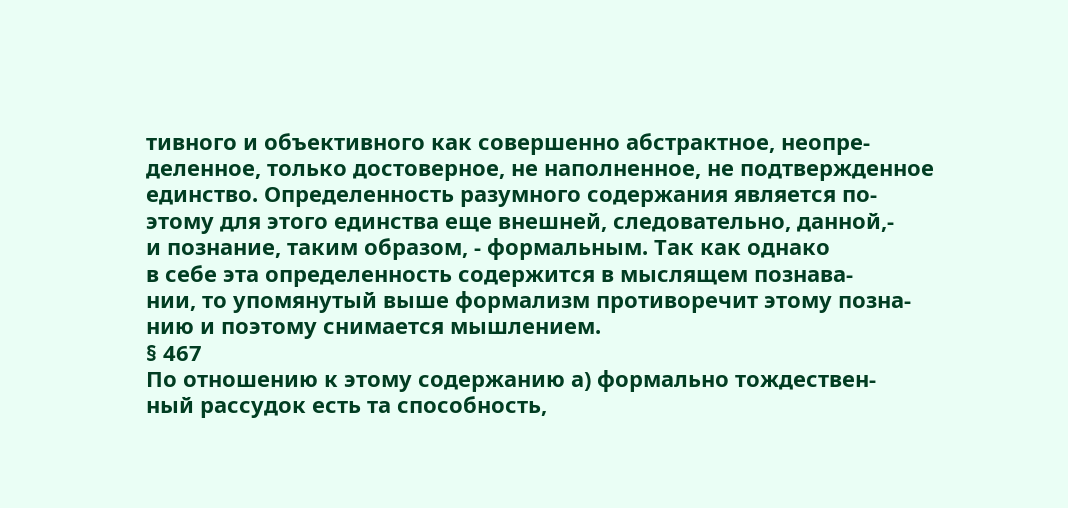тивного и объективного как совершенно абстрактное, неопре-
деленное, только достоверное, не наполненное, не подтвержденное
единство. Определенность разумного содержания является по-
этому для этого единства еще внешней, следовательно, данной,-
и познание, таким образом, - формальным. Так как однако
в себе эта определенность содержится в мыслящем познава-
нии, то упомянутый выше формализм противоречит этому позна-
нию и поэтому снимается мышлением.
§ 467
По отношению к этому содержанию а) формально тождествен-
ный рассудок есть та способность,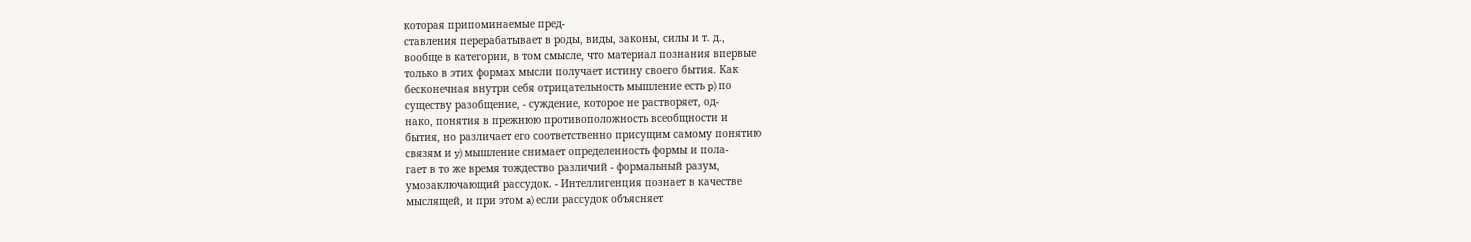которая припоминаемые пред-
ставления перерабатывает в роды, виды, законы, силы и т. д.,
вообще в категории, в том смысле, что материал познания впервые
только в этих формах мысли получает истину своего бытия. Как
бесконечная внутри себя отрицательность мышление есть p) по
существу разобщение, - суждение, которое не растворяет, од-
нако, понятия в прежнюю противоположность всеобщности и
бытия, но различает его соответственно присущим самому понятию
связям и y) мышление снимает определенность формы и пола-
гает в то же время тождество различий - формальный разум,
умозаключающий рассудок. - Интеллигенция познает в качестве
мыслящей, и при этом a) если рассудок объясняет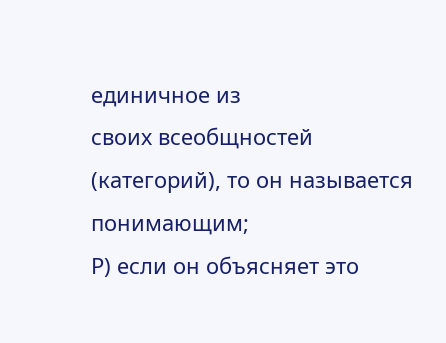единичное из
своих всеобщностей (категорий), то он называется понимающим;
Р) если он объясняет это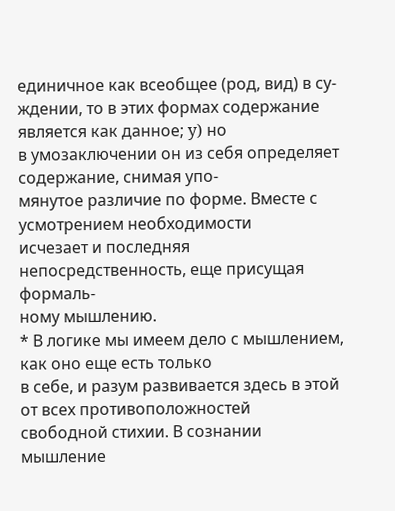единичное как всеобщее (род, вид) в су-
ждении, то в этих формах содержание является как данное; y) но
в умозаключении он из себя определяет содержание, снимая упо-
мянутое различие по форме. Вместе с усмотрением необходимости
исчезает и последняя непосредственность, еще присущая формаль-
ному мышлению.
* В логике мы имеем дело с мышлением, как оно еще есть только
в себе, и разум развивается здесь в этой от всех противоположностей
свободной стихии. В сознании мышление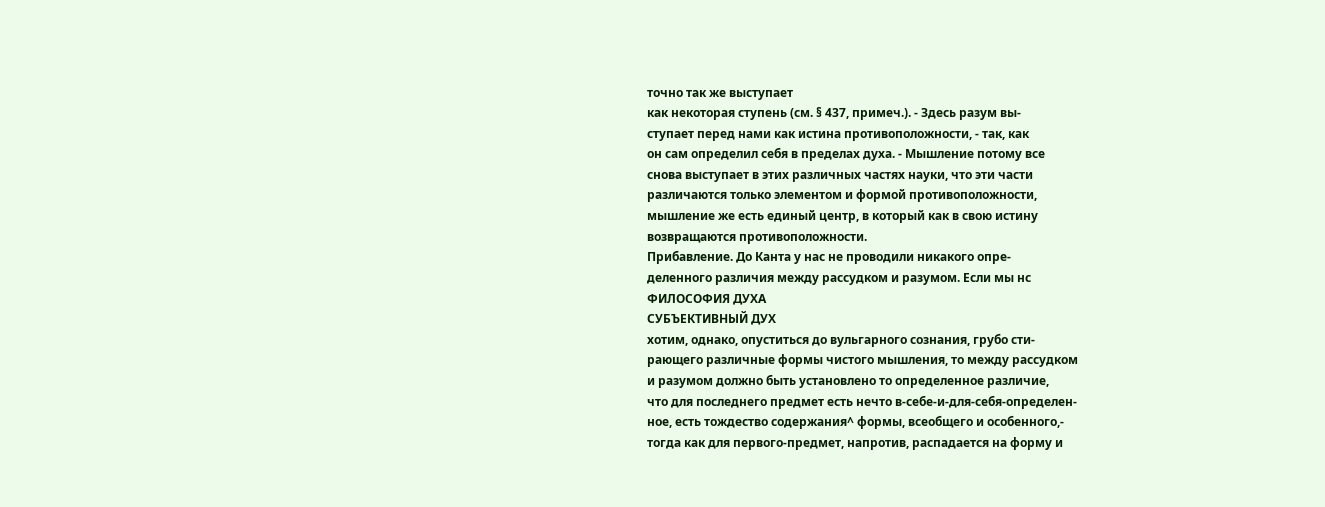точно так же выступает
как некоторая ступень (см. § 437, примеч.). - Здесь разум вы-
ступает перед нами как истина противоположности, - так, как
он сам определил себя в пределах духа. - Мышление потому все
снова выступает в этих различных частях науки, что эти части
различаются только элементом и формой противоположности,
мышление же есть единый центр, в который как в свою истину
возвращаются противоположности.
Прибавление. До Канта у нас не проводили никакого опре-
деленного различия между рассудком и разумом. Если мы нс
ФИЛОСОФИЯ ДУХА
СУБЪЕКТИВНЫЙ ДУХ
хотим, однако, опуститься до вульгарного сознания, грубо сти-
рающего различные формы чистого мышления, то между рассудком
и разумом должно быть установлено то определенное различие,
что для последнего предмет есть нечто в-себе-и-для-себя-определен-
ное, есть тождество содержания^ формы, всеобщего и особенного,-
тогда как для первого-предмет, напротив, распадается на форму и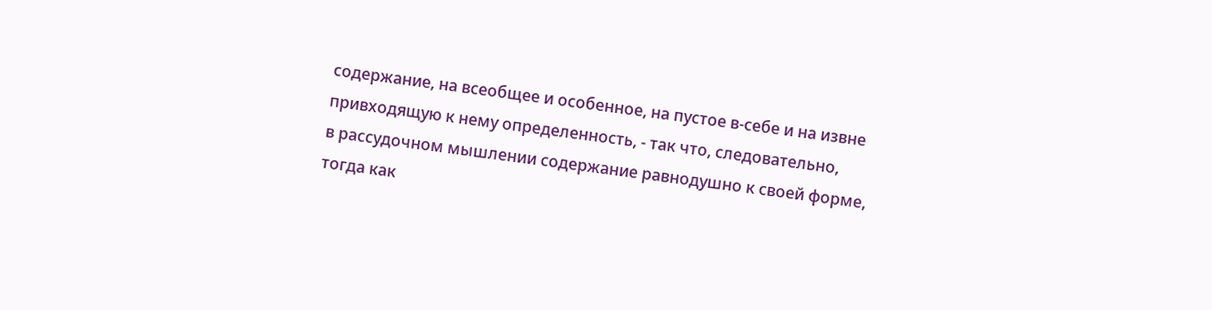содержание, на всеобщее и особенное, на пустое в-себе и на извне
привходящую к нему определенность, - так что, следовательно,
в рассудочном мышлении содержание равнодушно к своей форме,
тогда как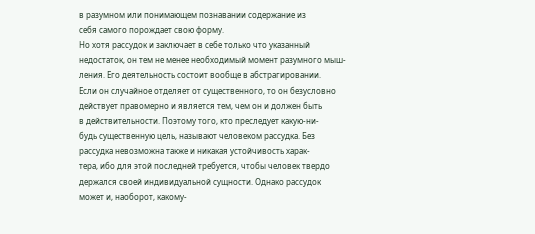в разумном или понимающем познавании содержание из
себя самого порождает свою форму.
Но хотя рассудок и заключает в себе только что указанный
недостаток, он тем не менее необходимый момент разумного мыш-
ления. Его деятельность состоит вообще в абстрагировании.
Если он случайное отделяет от существенного, то он безусловно
действует правомерно и является тем, чем он и должен быть
в действительности. Поэтому того, кто преследует какую-ни-
будь существенную цель, называют человеком рассудка. Без
рассудка невозможна также и никакая устойчивость харак-
тера, ибо для этой последней требуется, чтобы человек твердо
держался своей индивидуальной сущности. Однако рассудок
может и, наоборот, какому-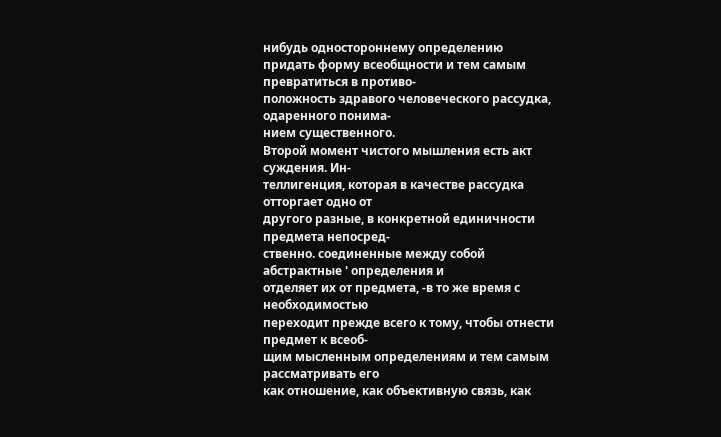нибудь одностороннему определению
придать форму всеобщности и тем самым превратиться в противо-
положность здравого человеческого рассудка, одаренного понима-
нием существенного.
Второй момент чистого мышления есть акт суждения. Ин-
теллигенция, которая в качестве рассудка отторгает одно от
другого разные, в конкретной единичности предмета непосред-
ственно. соединенные между собой абстрактные ' определения и
отделяет их от предмета, -в то же время с необходимостью
переходит прежде всего к тому, чтобы отнести предмет к всеоб-
щим мысленным определениям и тем самым рассматривать его
как отношение, как объективную связь, как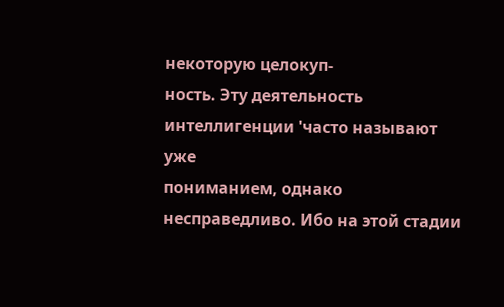некоторую целокуп-
ность. Эту деятельность интеллигенции 'часто называют уже
пониманием, однако несправедливо. Ибо на этой стадии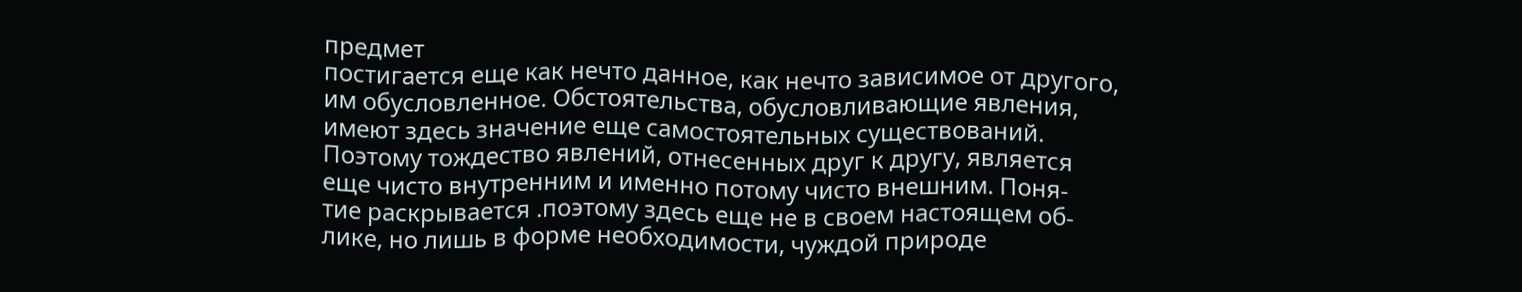предмет
постигается еще как нечто данное, как нечто зависимое от другого,
им обусловленное. Обстоятельства, обусловливающие явления,
имеют здесь значение еще самостоятельных существований.
Поэтому тождество явлений, отнесенных друг к другу, является
еще чисто внутренним и именно потому чисто внешним. Поня-
тие раскрывается .поэтому здесь еще не в своем настоящем об-
лике, но лишь в форме необходимости, чуждой природе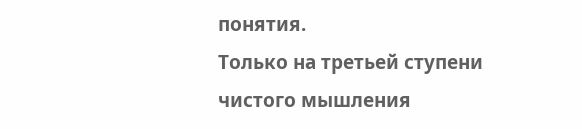понятия.
Только на третьей ступени чистого мышления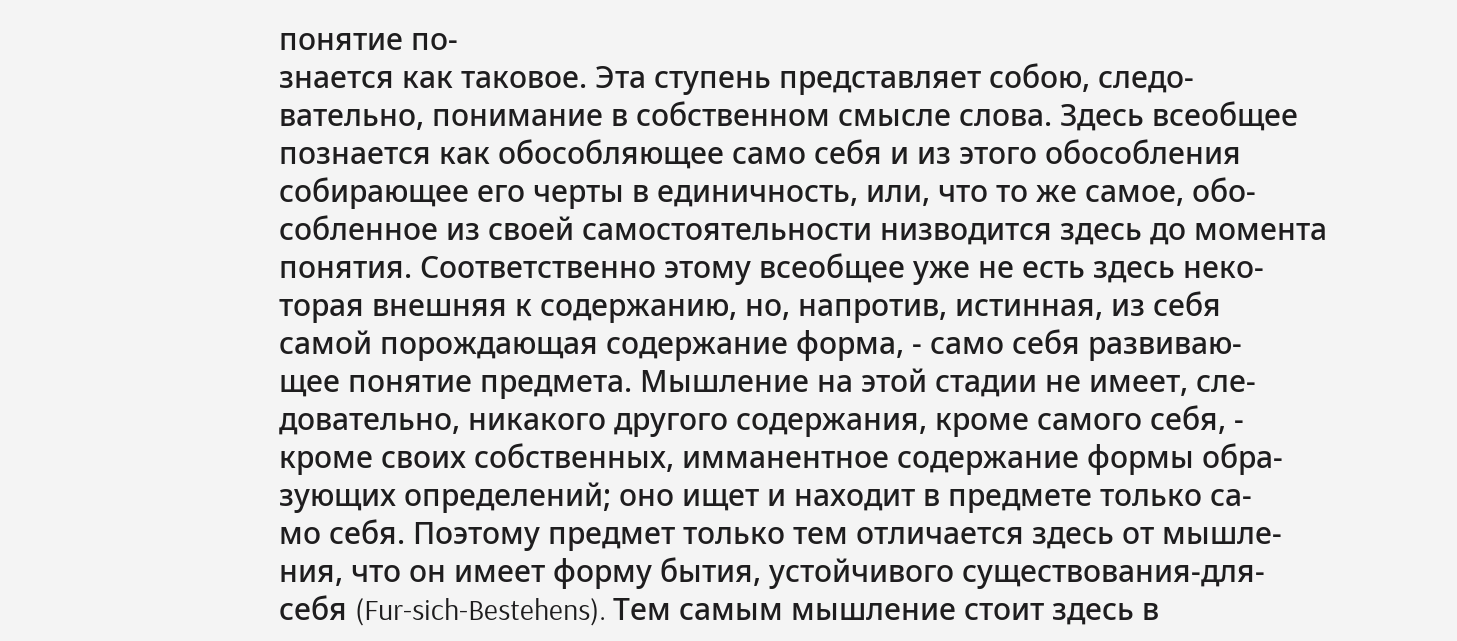понятие по-
знается как таковое. Эта ступень представляет собою, следо-
вательно, понимание в собственном смысле слова. Здесь всеобщее
познается как обособляющее само себя и из этого обособления
собирающее его черты в единичность, или, что то же самое, обо-
собленное из своей самостоятельности низводится здесь до момента
понятия. Соответственно этому всеобщее уже не есть здесь неко-
торая внешняя к содержанию, но, напротив, истинная, из себя
самой порождающая содержание форма, - само себя развиваю-
щее понятие предмета. Мышление на этой стадии не имеет, сле-
довательно, никакого другого содержания, кроме самого себя, -
кроме своих собственных, имманентное содержание формы обра-
зующих определений; оно ищет и находит в предмете только са-
мо себя. Поэтому предмет только тем отличается здесь от мышле-
ния, что он имеет форму бытия, устойчивого существования-для-
себя (Fur-sich-Bestehens). Тем самым мышление стоит здесь в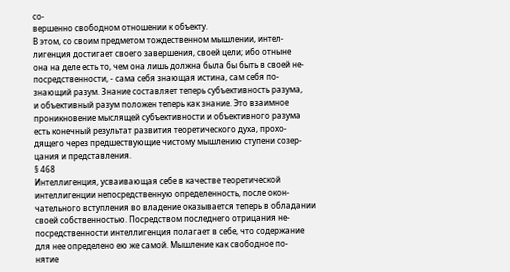со-
вершенно свободном отношении к объекту.
В этом, со своим предметом тождественном мышлении, интел-
лигенция достигает своего завершения, своей цели; ибо отныне
она на деле есть то, чем она лишь должна была бы быть в своей не-
посредственности, - сама себя знающая истина, сам себя по-
знающий разум. Знание составляет теперь субъективность разума,
и объективный разум положен теперь как знание. Это взаимное
проникновение мыслящей субъективности и объективного разума
есть конечный результат развития теоретического духа, прохо-
дящего через предшествующие чистому мышлению ступени созер-
цания и представления.
§ 468
Интеллигенция, усваивающая себе в качестве теоретической
интеллигенции непосредственную определенность, после окон-
чательного вступления во владение оказывается теперь в обладании
своей собственностью. Посредством последнего отрицания не-
посредственности интеллигенция полагает в себе, что содержание
для нее определено ею же самой. Мышление как свободное по-
нятие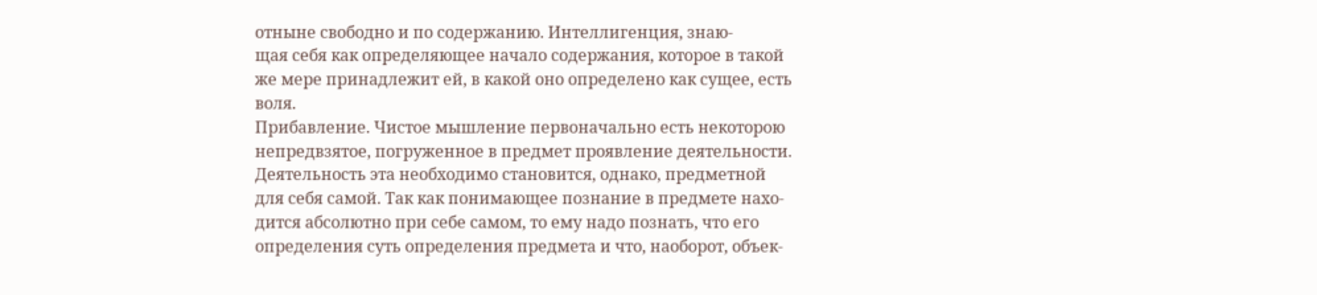отныне свободно и по содержанию. Интеллигенция, знаю-
щая себя как определяющее начало содержания, которое в такой
же мере принадлежит ей, в какой оно определено как сущее, есть
воля.
Прибавление. Чистое мышление первоначально есть некоторою
непредвзятое, погруженное в предмет проявление деятельности.
Деятельность эта необходимо становится, однако, предметной
для себя самой. Так как понимающее познание в предмете нахо-
дится абсолютно при себе самом, то ему надо познать, что его
определения суть определения предмета и что, наоборот, объек-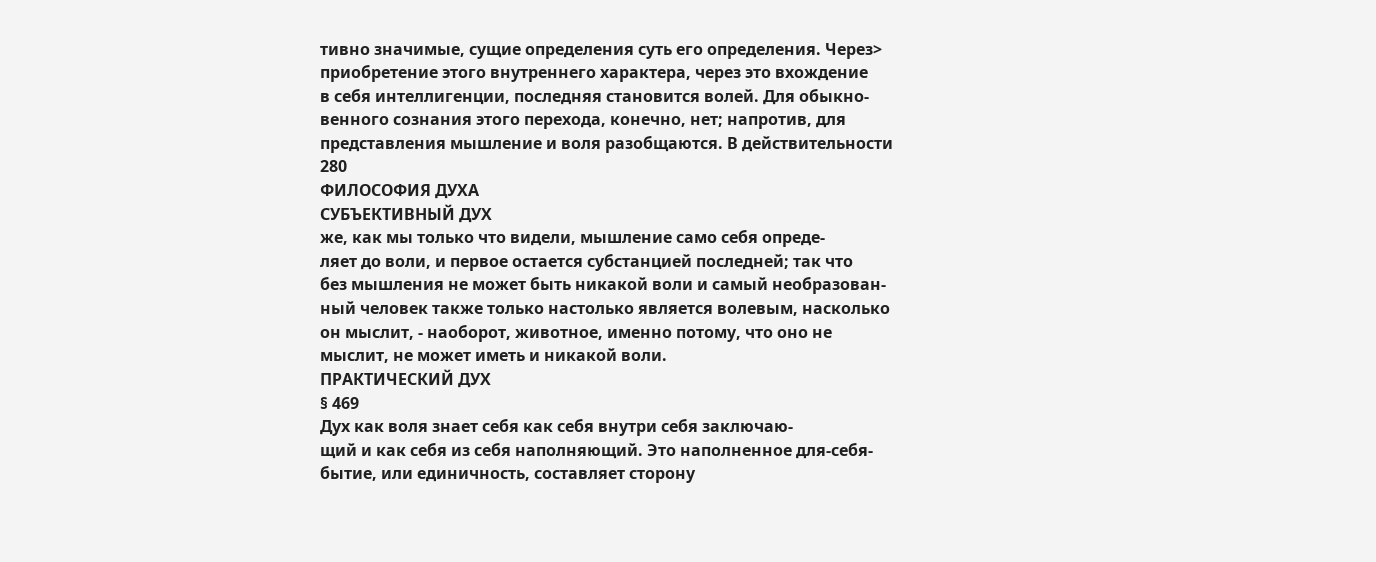тивно значимые, сущие определения суть его определения. Через>
приобретение этого внутреннего характера, через это вхождение
в себя интеллигенции, последняя становится волей. Для обыкно-
венного сознания этого перехода, конечно, нет; напротив, для
представления мышление и воля разобщаются. В действительности
280
ФИЛОСОФИЯ ДУХА
СУБЪЕКТИВНЫЙ ДУХ
же, как мы только что видели, мышление само себя опреде-
ляет до воли, и первое остается субстанцией последней; так что
без мышления не может быть никакой воли и самый необразован-
ный человек также только настолько является волевым, насколько
он мыслит, - наоборот, животное, именно потому, что оно не
мыслит, не может иметь и никакой воли.
ПРАКТИЧЕСКИЙ ДУХ
§ 469
Дух как воля знает себя как себя внутри себя заключаю-
щий и как себя из себя наполняющий. Это наполненное для-себя-
бытие, или единичность, составляет сторону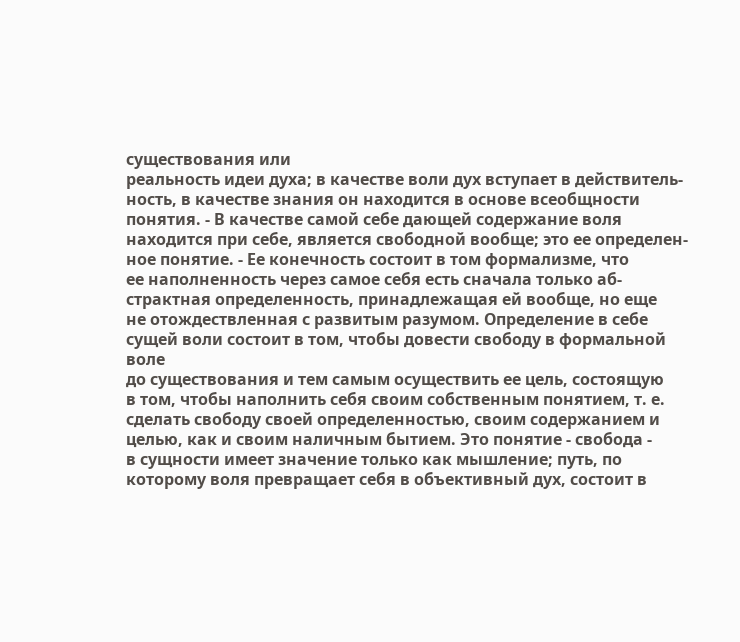существования или
реальность идеи духа; в качестве воли дух вступает в действитель-
ность, в качестве знания он находится в основе всеобщности
понятия. - В качестве самой себе дающей содержание воля
находится при себе, является свободной вообще; это ее определен-
ное понятие. - Ее конечность состоит в том формализме, что
ее наполненность через самое себя есть сначала только аб-
страктная определенность, принадлежащая ей вообще, но еще
не отождествленная с развитым разумом. Определение в себе
сущей воли состоит в том, чтобы довести свободу в формальной воле
до существования и тем самым осуществить ее цель, состоящую
в том, чтобы наполнить себя своим собственным понятием, т. е.
сделать свободу своей определенностью, своим содержанием и
целью, как и своим наличным бытием. Это понятие - свобода -
в сущности имеет значение только как мышление; путь, по
которому воля превращает себя в объективный дух, состоит в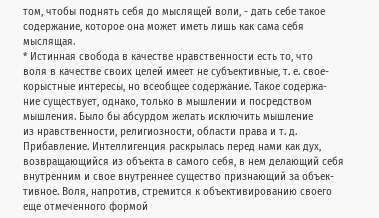том, чтобы поднять себя до мыслящей воли, - дать себе такое
содержание, которое она может иметь лишь как сама себя
мыслящая.
* Истинная свобода в качестве нравственности есть то, что
воля в качестве своих целей имеет не субъективные, т. е. свое-
корыстные интересы, но всеобщее содержание. Такое содержа-
ние существует, однако, только в мышлении и посредством
мышления. Было бы абсурдом желать исключить мышление
из нравственности, религиозности, области права и т. д.
Прибавление. Интеллигенция раскрылась перед нами как дух,
возвращающийся из объекта в самого себя, в нем делающий себя
внутренним и свое внутреннее существо признающий за объек-
тивное. Воля, напротив, стремится к объективированию своего
еще отмеченного формой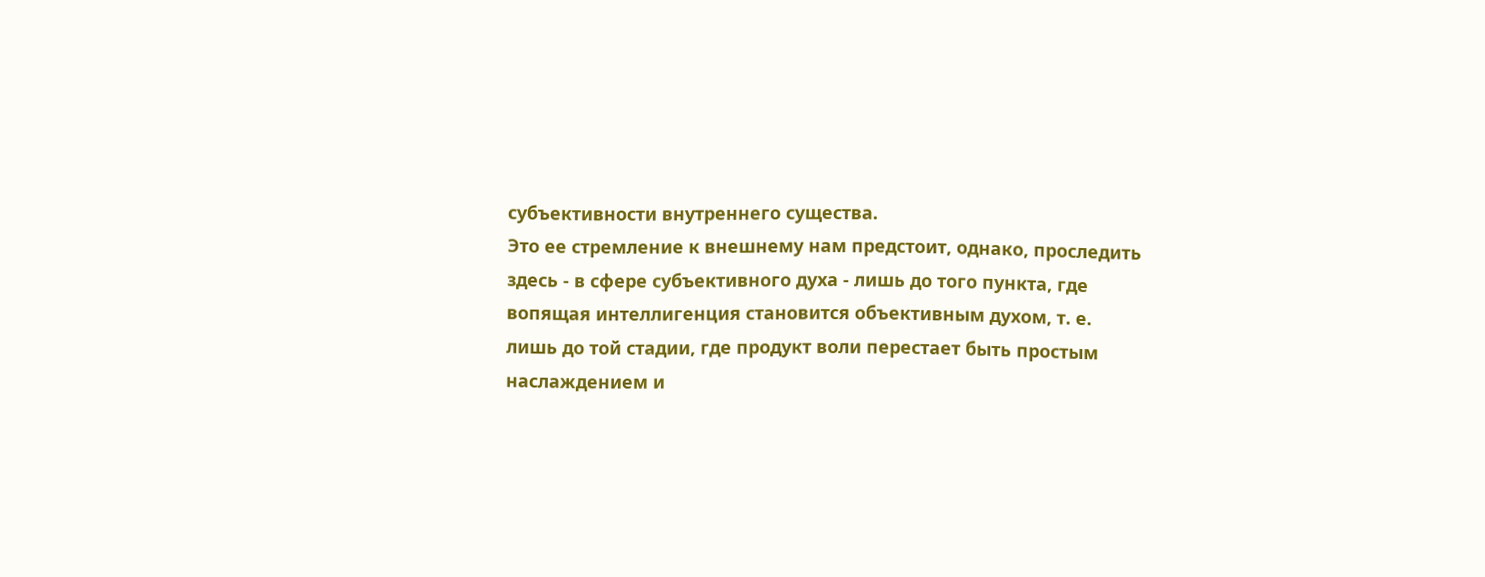субъективности внутреннего существа.
Это ее стремление к внешнему нам предстоит, однако, проследить
здесь - в сфере субъективного духа - лишь до того пункта, где
вопящая интеллигенция становится объективным духом, т. е.
лишь до той стадии, где продукт воли перестает быть простым
наслаждением и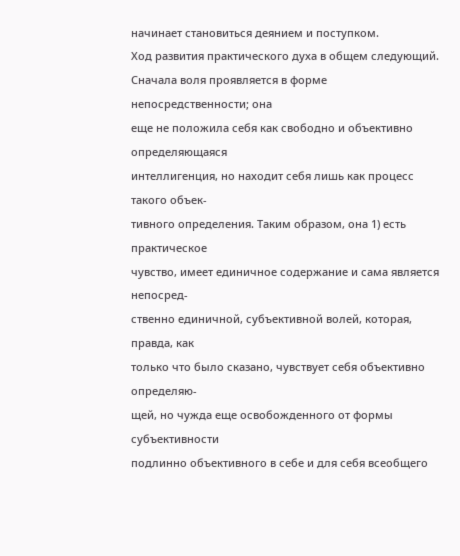начинает становиться деянием и поступком.
Ход развития практического духа в общем следующий.
Сначала воля проявляется в форме непосредственности; она
еще не положила себя как свободно и объективно определяющаяся
интеллигенция, но находит себя лишь как процесс такого объек-
тивного определения. Таким образом, она 1) есть практическое
чувство, имеет единичное содержание и сама является непосред-
ственно единичной, субъективной волей, которая, правда, как
только что было сказано, чувствует себя объективно определяю-
щей, но чужда еще освобожденного от формы субъективности
подлинно объективного в себе и для себя всеобщего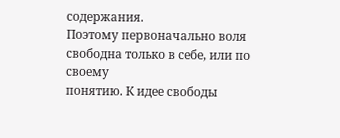содержания.
Поэтому первоначально воля свободна только в себе, или по своему
понятию. К идее свободы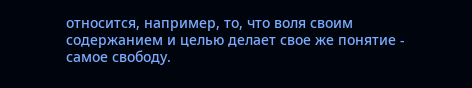относится, например, то, что воля своим
содержанием и целью делает свое же понятие - самое свободу.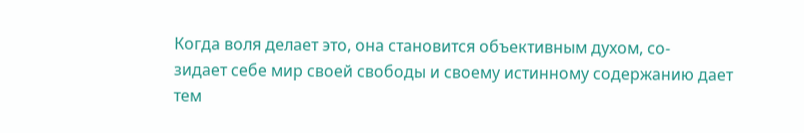Когда воля делает это, она становится объективным духом, со-
зидает себе мир своей свободы и своему истинному содержанию дает
тем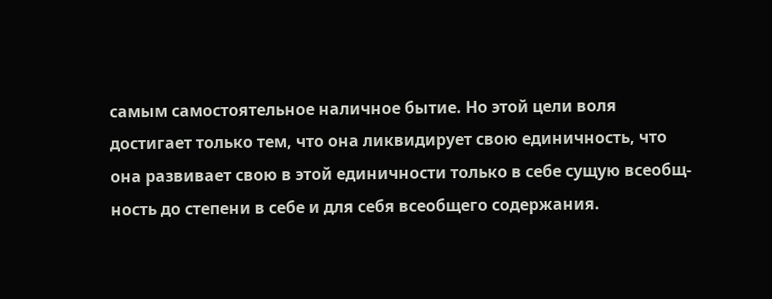самым самостоятельное наличное бытие. Но этой цели воля
достигает только тем, что она ликвидирует свою единичность, что
она развивает свою в этой единичности только в себе сущую всеобщ-
ность до степени в себе и для себя всеобщего содержания.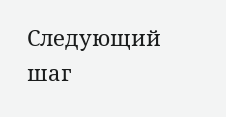Следующий шаг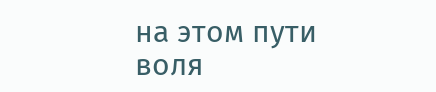на этом пути воля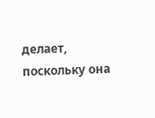делает, поскольку она